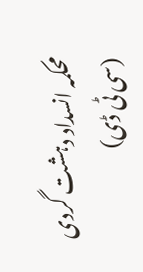محکمہ انسداد دہشت گردی (سی ٹی ڈی)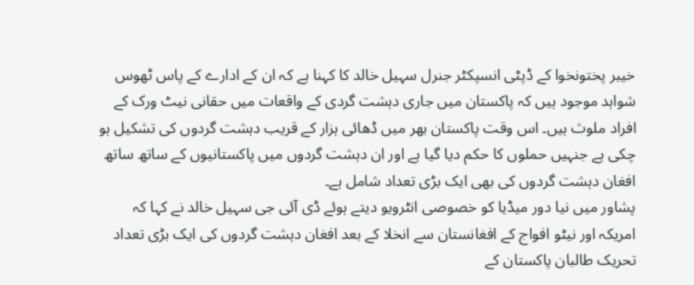خیبر پختونخوا کے ڈپٹی انسپکٹر جنرل سہیل خالد کا کہنا ہے کہ ان کے ادارے کے پاس ٹھوس شواہد موجود ہیں کہ پاکستان میں جاری دہشت گردی کے واقعات میں حقانی نیٹ ورک کے افراد ملوث ہیں۔ اس وقت پاکستان بھر میں ڈھائی ہزار کے قریب دہشت گردوں کی تشکیل ہو چکی ہے جنہیں حملوں کا حکم دیا گیا ہے اور ان دہشت گردوں میں پاکستانیوں کے ساتھ ساتھ افغان دہشت گردوں کی بھی ایک بڑی تعداد شامل ہے۔
پشاور میں نیا دور میڈیا کو خصوصی انٹرویو دیتے ہوئے ڈی آئی جی سہیل خالد نے کہا کہ امریکہ اور نیٹو افواج کے افغانستان سے انخلا کے بعد افغان دہشت گردوں کی ایک بڑی تعداد تحریک طالبان پاکستان کے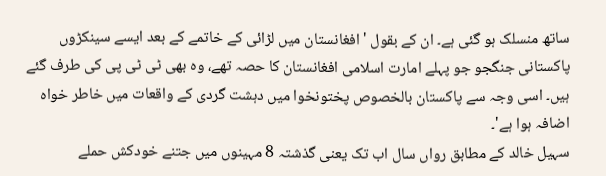ساتھ منسلک ہو گئی ہے۔ ان کے بقول 'افغانستان میں لڑائی کے خاتمے کے بعد ایسے سینکڑوں پاکستانی جنگجو جو پہلے امارت اسلامی افغانستان کا حصہ تھے، وہ بھی ٹی ٹی پی کی طرف گئے ہیں۔ اسی وجہ سے پاکستان بالخصوص پختونخوا میں دہشت گردی کے واقعات میں خاطر خواہ اضافہ ہوا ہے'۔
سہیل خالد کے مطابق رواں سال اب تک یعنی گذشتہ 8 مہینوں میں جتنے خودکش حملے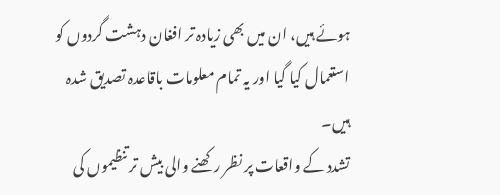ہوئے ہیں، ان میں بھی زیادہ تر افغان دہشت گردوں کو استعمال کیا گیا اور یہ تمام معلومات باقاعدہ تصدیق شدہ ہیں۔
تشدد کے واقعات پر نظر رکھنے والی بیش تر تنظیموں کی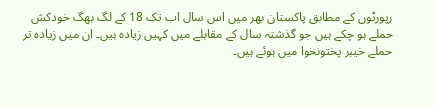رپورٹوں کے مطابق پاکستان بھر میں اس سال اب تک 18 کے لگ بھگ خودکش حملے ہو چکے ہیں جو گذشتہ سال کے مقابلے میں کہیں زیادہ ہیں۔ ان میں زیادہ تر حملے خیبر پختونخوا میں ہوئے ہیں۔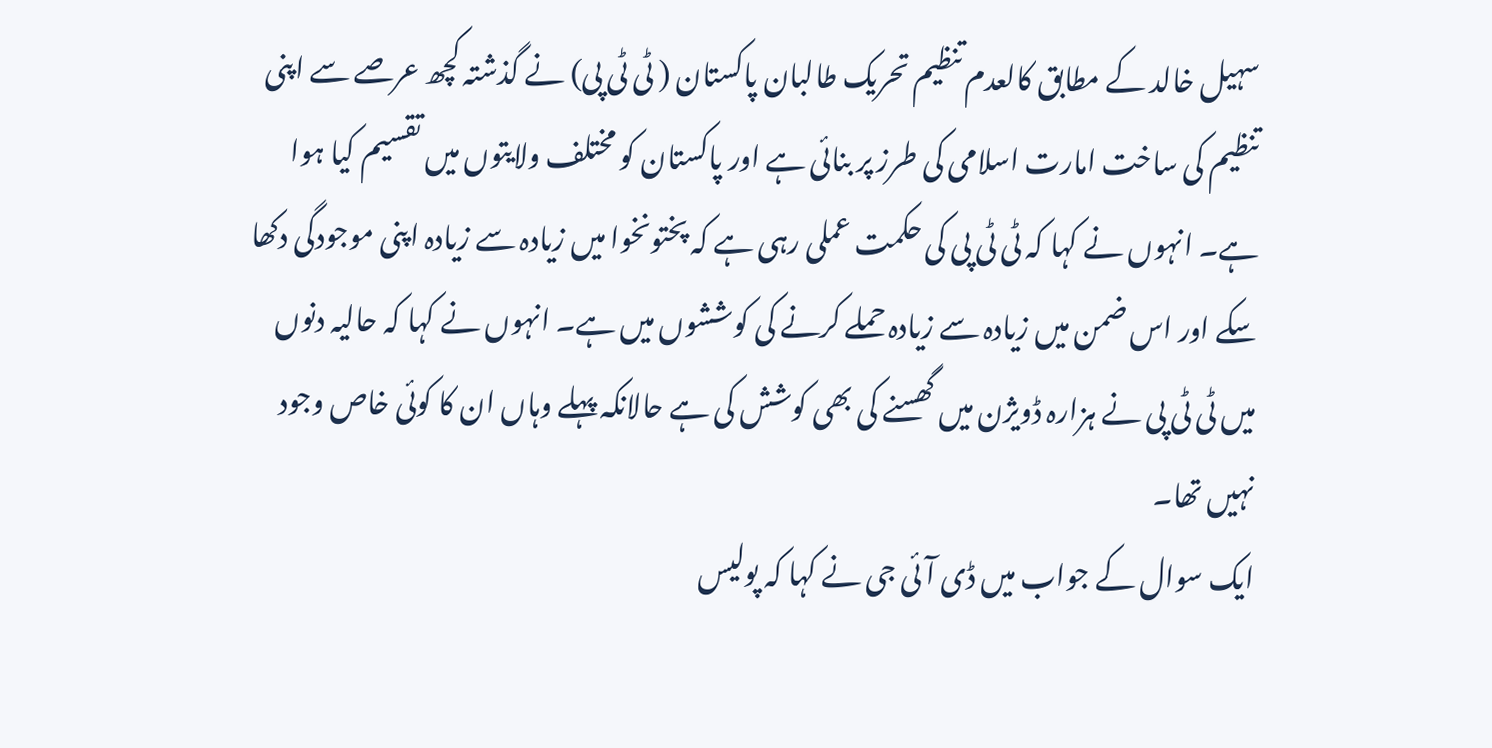سہیل خالد کے مطابق کالعدم تنظیم تحریک طالبان پاکستان ( ٹی ٹی پی) نے گذشتہ کچھ عرصے سے اپنی تنظیم کی ساخت امارت اسلامی کی طرز پر بنائی ہے اور پاکستان کو مختلف ولایتوں میں تقسیم کیا ہوا ہے۔ انہوں نے کہا کہ ٹی ٹی پی کی حکمت عملی رہی ہے کہ پختونخوا میں زیادہ سے زیادہ اپنی موجودگی دکھا سکے اور اس ضمن میں زیادہ سے زیادہ حملے کرنے کی کوششوں میں ہے۔ انہوں نے کہا کہ حالیہ دنوں میں ٹی ٹی پی نے ہزارہ ڈویژن میں گھسنے کی بھی کوشش کی ہے حالانکہ پہلے وہاں ان کا کوئی خاص وجود نہیں تھا۔
ایک سوال کے جواب میں ڈی آئی جی نے کہا کہ پولیس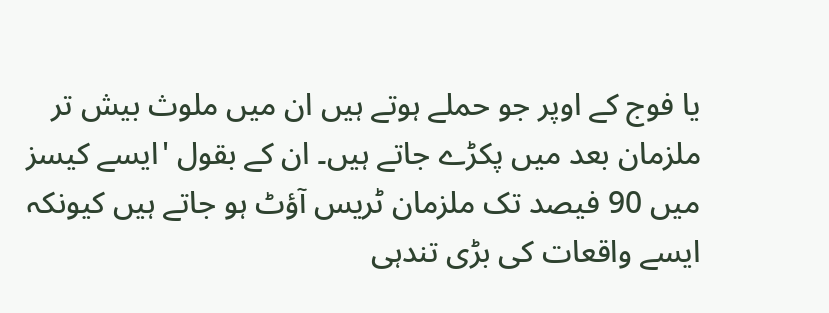یا فوج کے اوپر جو حملے ہوتے ہیں ان میں ملوث بیش تر ملزمان بعد میں پکڑے جاتے ہیں۔ ان کے بقول 'ایسے کیسز میں 90 فیصد تک ملزمان ٹریس آؤٹ ہو جاتے ہیں کیونکہ ایسے واقعات کی بڑی تندہی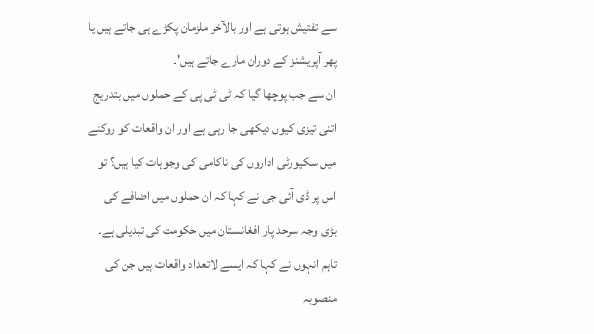سے تفتیش ہوتی ہے اور بالآخر ملزمان پکڑے ہی جاتے ہیں یا پھر آپریشنز کے دوران مارے جاتے ہیں'۔
ان سے جب پوچھا گیا کہ ٹی ٹی پی کے حملوں میں بتدریج اتنی تیزی کیوں دیکھی جا رہی ہے اور ان واقعات کو روکنے میں سکیورٹی اداروں کی ناکامی کی وجوہات کیا ہیں؟ تو اس پر ڈی آئی جی نے کہا کہ ان حملوں میں اضافے کی بڑی وجہ سرحد پار افغانستان میں حکومت کی تبدیلی ہے۔ تاہم انہوں نے کہا کہ ایسے لاتعداد واقعات ہیں جن کی منصوبہ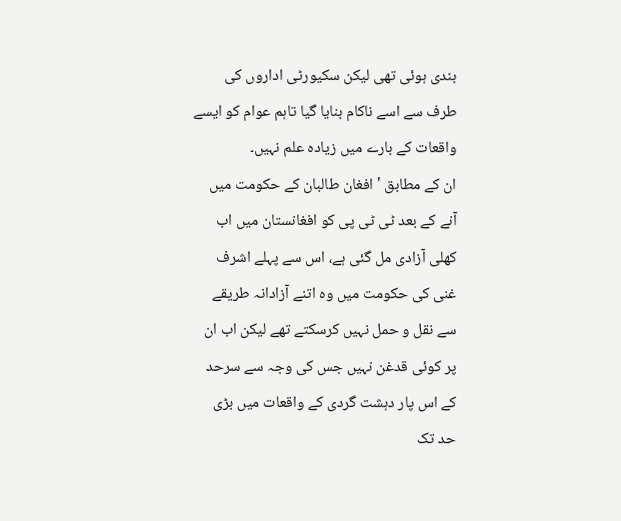بندی ہوئی تھی لیکن سکیورٹی اداروں کی طرف سے اسے ناکام بنایا گیا تاہم عوام کو ایسے واقعات کے بارے میں زیادہ علم نہیں۔
ان کے مطابق ' افغان طالبان کے حکومت میں آنے کے بعد ٹی ٹی پی کو افغانستان میں اب کھلی آزادی مل گئی ہے، اس سے پہلے اشرف غنی کی حکومت میں وہ اتنے آزادانہ طریقے سے نقل و حمل نہیں کرسکتے تھے لیکن اب ان پر کوئی قدغن نہیں جس کی وجہ سے سرحد کے اس پار دہشت گردی کے واقعات میں بڑی حد تک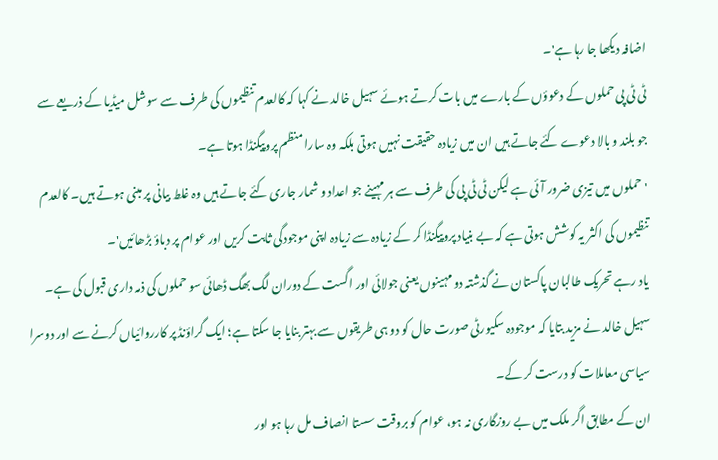اضافہ دیکھا جا رہا ہے'۔
ٹی ٹی پی حملوں کے دعوؤں کے بارے میں بات کرتے ہوئے سہیل خالد نے کہا کہ کالعدم تنظیموں کی طرف سے سوشل میڈیا کے ذریعے سے جو بلند و بالا دعوے کئے جاتے ہیں ان میں زیادہ حقیقت نہیں ہوتی بلکہ وہ سارا منظم پروپیگنڈا ہوتا ہے۔
'حملوں میں تیزی ضرور آئی ہے لیکن ٹی ٹی پی کی طرف سے ہر مہینے جو اعداد و شمار جاری کئے جاتے ہیں وہ غلط بیانی پر مبنی ہوتے ہیں۔ کالعدم تنظیموں کی اکثر یہ کوشش ہوتی ہے کہ بے بنیاد پروپیگنڈا کر کے زیادہ سے زیادہ اپنی موجودگی ثابت کریں اور عوام پر دباؤ بڑھائیں'۔
یاد رہے تحریک طالبان پاکستان نے گذشتہ دو مہینوں یعنی جولائی اور اگست کے دوران لگ بھگ ڈھائی سو حملوں کی ذمہ داری قبول کی ہے۔
سہیل خالد نے مزید بتایا کہ موجودہ سکیورٹی صورت حال کو دو ہی طریقوں سے بہتر بنایا جا سکتا ہے؛ ایک گراؤنڈ پر کارروائیاں کرنے سے اور دوسرا سیاسی معاملات کو درست کر کے۔
ان کے مطابق اگر ملک میں بے روزگاری نہ ہو، عوام کو بروقت سستا انصاف مل رہا ہو اور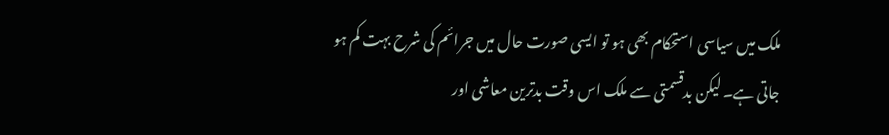ملک میں سیاسی استحکام بھی ہو تو ایسی صورت حال میں جرائم کی شرح بہت کم ہو جاتی ہے۔ لیکن بدقسمتی سے ملک اس وقت بدترین معاشی اور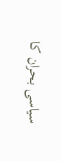سیاسی بحران کا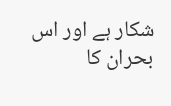شکار ہے اور اس بحران کا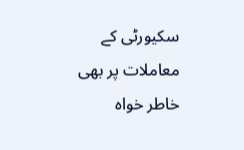سکیورٹی کے معاملات پر بھی خاطر خواہ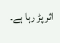اثر پڑ رہا ہے۔